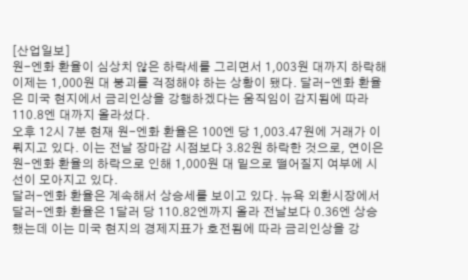[산업일보]
원-엔화 환율이 심상치 않은 하락세를 그리면서 1,003원 대까지 하락해 이제는 1,000원 대 붕괴를 걱정해야 하는 상황이 됐다. 달러-엔화 환율은 미국 현지에서 금리인상을 강행하겠다는 움직임이 감지됨에 따라 110.8엔 대까지 올라섰다.
오후 12시 7분 현재 원-엔화 환율은 100엔 당 1,003.47원에 거래가 이뤄지고 있다. 이는 전날 장마감 시점보다 3.82원 하락한 것으로, 연이은 원-엔화 환율의 하락으로 인해 1,000원 대 밑으로 떨어질지 여부에 시선이 모아지고 있다.
달러-엔화 환율은 계속해서 상승세를 보이고 있다. 뉴욕 외환시장에서 달러-엔화 환율은 1달러 당 110.82엔까지 올라 전날보다 0.36엔 상승했는데 이는 미국 현지의 경제지표가 호전됨에 따라 금리인상을 강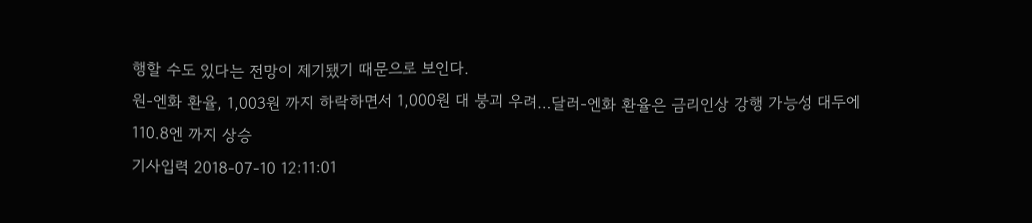행할 수도 있다는 전망이 제기됐기 때문으로 보인다.
원-엔화 환율, 1,003원 까지 하락하면서 1,000원 대 붕괴 우려…달러-엔화 환율은 금리인상 강행 가능성 대두에 110.8엔 까지 상승
기사입력 2018-07-10 12:11:01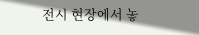전시 현장에서 놓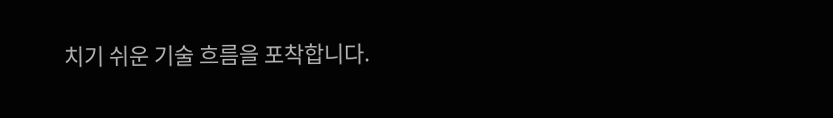치기 쉬운 기술 흐름을 포착합니다.